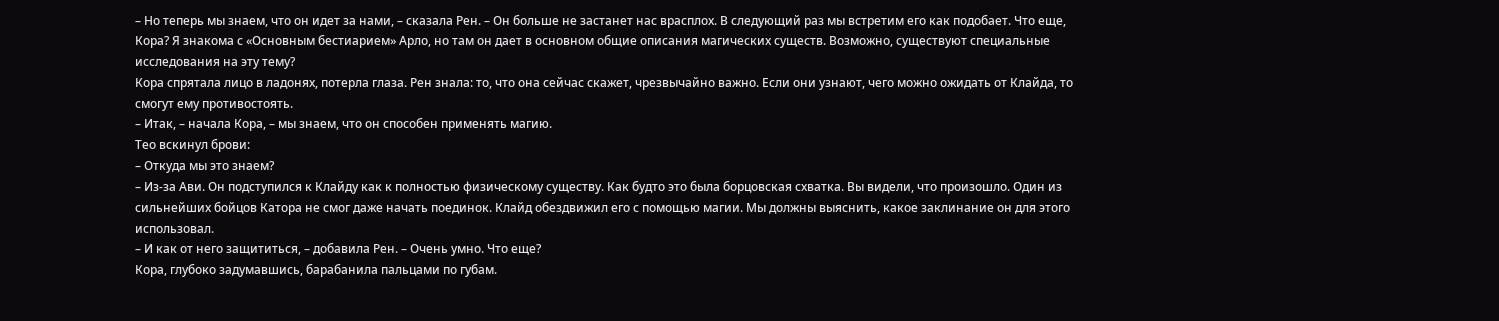– Но теперь мы знаем, что он идет за нами, – сказала Рен. – Он больше не застанет нас врасплох. В следующий раз мы встретим его как подобает. Что еще, Кора? Я знакома с «Основным бестиарием» Арло, но там он дает в основном общие описания магических существ. Возможно, существуют специальные исследования на эту тему?
Кора спрятала лицо в ладонях, потерла глаза. Рен знала: то, что она сейчас скажет, чрезвычайно важно. Если они узнают, чего можно ожидать от Клайда, то смогут ему противостоять.
– Итак, – начала Кора, – мы знаем, что он способен применять магию.
Тео вскинул брови:
– Откуда мы это знаем?
– Из-за Ави. Он подступился к Клайду как к полностью физическому существу. Как будто это была борцовская схватка. Вы видели, что произошло. Один из сильнейших бойцов Катора не смог даже начать поединок. Клайд обездвижил его с помощью магии. Мы должны выяснить, какое заклинание он для этого использовал.
– И как от него защититься, – добавила Рен. – Очень умно. Что еще?
Кора, глубоко задумавшись, барабанила пальцами по губам.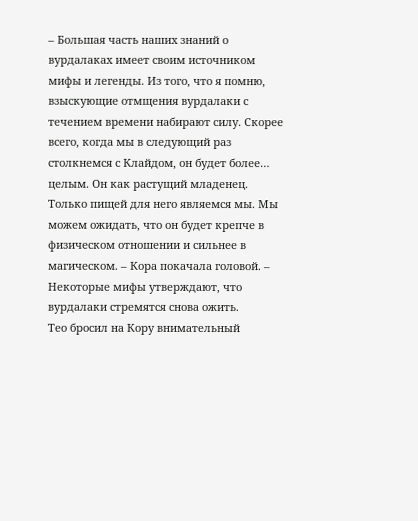– Большая часть наших знаний о вурдалаках имеет своим источником мифы и легенды. Из того, что я помню, взыскующие отмщения вурдалаки с течением времени набирают силу. Скорее всего, когда мы в следующий раз столкнемся с Клайдом, он будет более… целым. Он как растущий младенец. Только пищей для него являемся мы. Мы можем ожидать, что он будет крепче в физическом отношении и сильнее в магическом. – Кора покачала головой. – Некоторые мифы утверждают, что вурдалаки стремятся снова ожить.
Тео бросил на Кору внимательный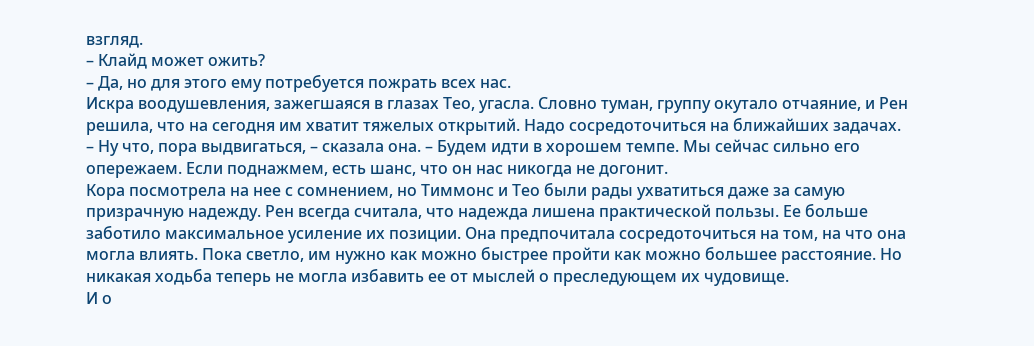взгляд.
– Клайд может ожить?
– Да, но для этого ему потребуется пожрать всех нас.
Искра воодушевления, зажегшаяся в глазах Тео, угасла. Словно туман, группу окутало отчаяние, и Рен решила, что на сегодня им хватит тяжелых открытий. Надо сосредоточиться на ближайших задачах.
– Ну что, пора выдвигаться, – сказала она. – Будем идти в хорошем темпе. Мы сейчас сильно его опережаем. Если поднажмем, есть шанс, что он нас никогда не догонит.
Кора посмотрела на нее с сомнением, но Тиммонс и Тео были рады ухватиться даже за самую призрачную надежду. Рен всегда считала, что надежда лишена практической пользы. Ее больше заботило максимальное усиление их позиции. Она предпочитала сосредоточиться на том, на что она могла влиять. Пока светло, им нужно как можно быстрее пройти как можно большее расстояние. Но никакая ходьба теперь не могла избавить ее от мыслей о преследующем их чудовище.
И о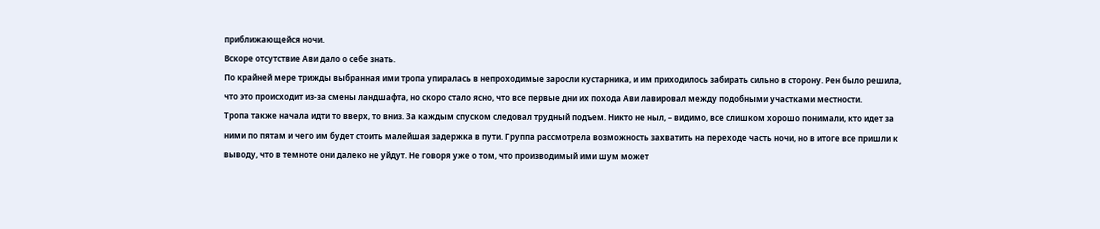приближающейся ночи.
Вскоре отсутствие Ави дало о себе знать.
По крайней мере трижды выбранная ими тропа упиралась в непроходимые заросли кустарника, и им приходилось забирать сильно в сторону. Рен было решила, что это происходит из-за смены ландшафта, но скоро стало ясно, что все первые дни их похода Ави лавировал между подобными участками местности.
Тропа также начала идти то вверх, то вниз. За каждым спуском следовал трудный подъем. Никто не ныл, – видимо, все слишком хорошо понимали, кто идет за ними по пятам и чего им будет стоить малейшая задержка в пути. Группа рассмотрела возможность захватить на переходе часть ночи, но в итоге все пришли к выводу, что в темноте они далеко не уйдут. Не говоря уже о том, что производимый ими шум может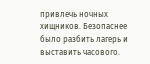привлечь ночных хищников. Безопаснее было разбить лагерь и выставить часового.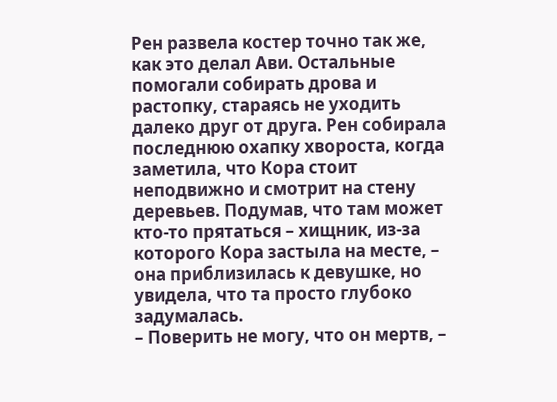Рен развела костер точно так же, как это делал Ави. Остальные помогали собирать дрова и растопку, стараясь не уходить далеко друг от друга. Рен собирала последнюю охапку хвороста, когда заметила, что Кора стоит неподвижно и смотрит на стену деревьев. Подумав, что там может кто-то прятаться – хищник, из-за которого Кора застыла на месте, – она приблизилась к девушке, но увидела, что та просто глубоко задумалась.
– Поверить не могу, что он мертв, –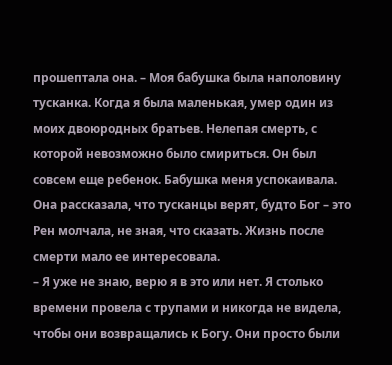прошептала она. – Моя бабушка была наполовину тусканка. Когда я была маленькая, умер один из моих двоюродных братьев. Нелепая смерть, с которой невозможно было смириться. Он был совсем еще ребенок. Бабушка меня успокаивала. Она рассказала, что тусканцы верят, будто Бог – это
Рен молчала, не зная, что сказать. Жизнь после смерти мало ее интересовала.
– Я уже не знаю, верю я в это или нет. Я столько времени провела с трупами и никогда не видела, чтобы они возвращались к Богу. Они просто были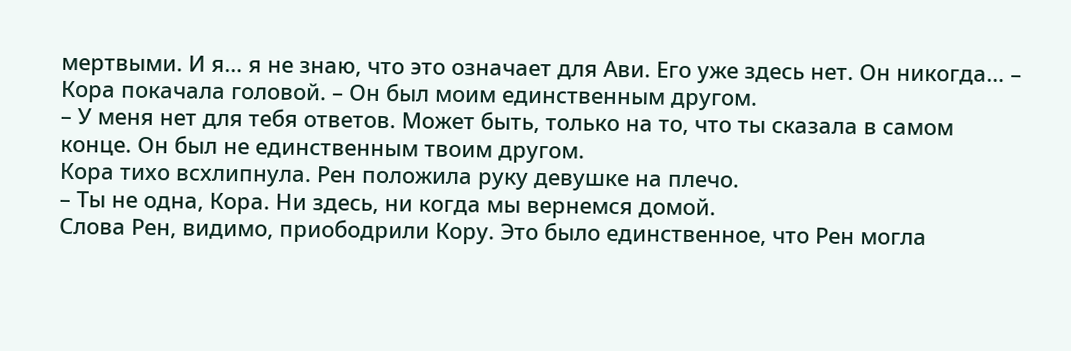мертвыми. И я… я не знаю, что это означает для Ави. Его уже здесь нет. Он никогда… – Кора покачала головой. – Он был моим единственным другом.
– У меня нет для тебя ответов. Может быть, только на то, что ты сказала в самом конце. Он был не единственным твоим другом.
Кора тихо всхлипнула. Рен положила руку девушке на плечо.
– Ты не одна, Кора. Ни здесь, ни когда мы вернемся домой.
Слова Рен, видимо, приободрили Кору. Это было единственное, что Рен могла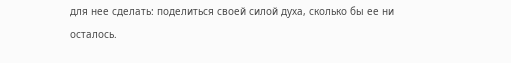для нее сделать: поделиться своей силой духа, сколько бы ее ни осталось.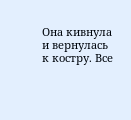Она кивнула и вернулась к костру. Все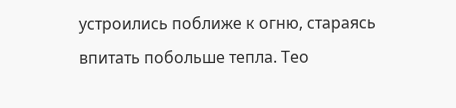устроились поближе к огню, стараясь впитать побольше тепла. Тео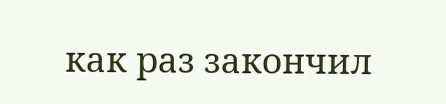как раз закончил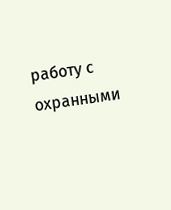работу с охранными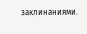заклинаниями.